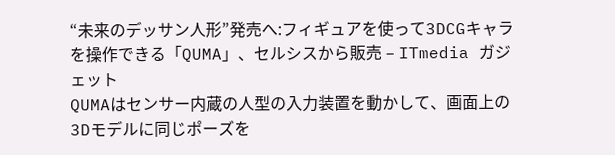“未来のデッサン人形”発売へ:フィギュアを使って3DCGキャラを操作できる「QUMA」、セルシスから販売 – ITmedia ガジェット
QUMAはセンサー内蔵の人型の入力装置を動かして、画面上の3Dモデルに同じポーズを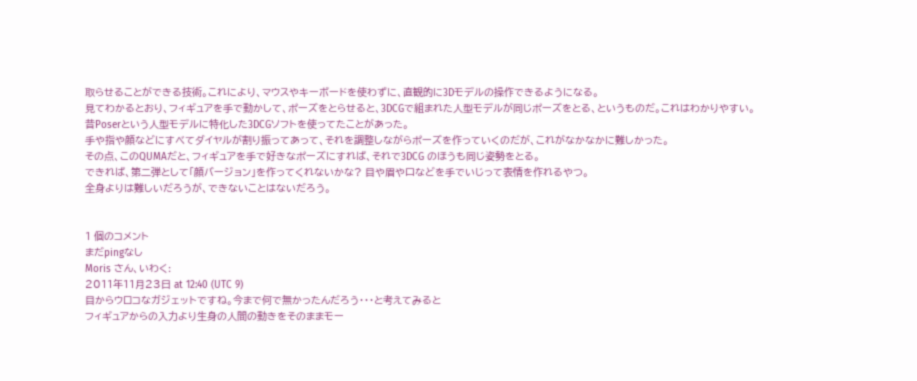取らせることができる技術。これにより、マウスやキーボードを使わずに、直観的に3Dモデルの操作できるようになる。
見てわかるとおり、フィギュアを手で動かして、ポーズをとらせると、3DCGで組まれた人型モデルが同じポーズをとる、というものだ。これはわかりやすい。
昔Poserという人型モデルに特化した3DCGソフトを使ってたことがあった。
手や指や顔などにすべてダイヤルが割り振ってあって、それを調整しながらポーズを作っていくのだが、これがなかなかに難しかった。
その点、このQUMAだと、フィギュアを手で好きなポーズにすれば、それで3DCG のほうも同じ姿勢をとる。
できれば、第二弾として「顔バージョン」を作ってくれないかな? 目や眉や口などを手でいじって表情を作れるやつ。
全身よりは難しいだろうが、できないことはないだろう。


1 個のコメント
まだpingなし
Moris さん、いわく:
2011年11月23日 at 12:40 (UTC 9)
目からウロコなガジェットですね。今まで何で無かったんだろう・・・と考えてみると
フィギュアからの入力より生身の人間の動きをそのままモー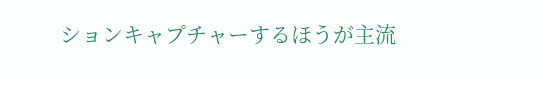ションキャプチャーするほうが主流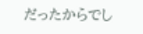だったからでし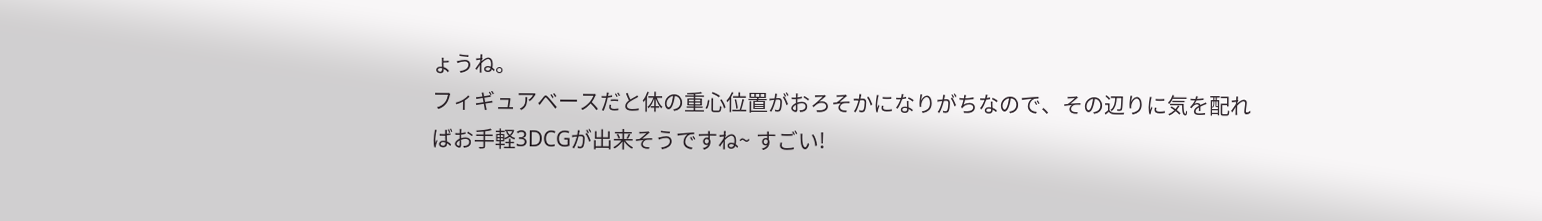ょうね。
フィギュアベースだと体の重心位置がおろそかになりがちなので、その辺りに気を配ればお手軽3DCGが出来そうですね~ すごい!